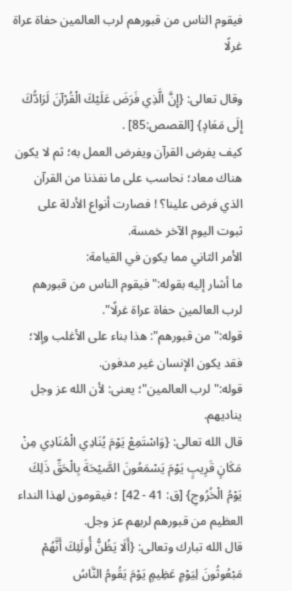فيقوم الناس من قبورهم لرب العالمين حفاة عراة غرلًا

وقال تعالى: {إِنَّ الَّذِي فَرَضَ عَلَيْكَ الْقُرْآنَ لَرَادُّكَ إِلَى مَعَادٍ} [القصص:85] .
كيف يفرض القرآن ويفرض العمل به؛ ثم لا يكون هناك معاد؛ نحاسب على ما نفذنا من القرآن الذي فرض علينا؟ ! فصارت أنواع الأدلة على ثبوت اليوم الآخر خمسة.
الأمر الثاني مما يكون في القيامة:
ما أشار إليه بقوله:"فيقوم الناس من قبورهم لرب العالمين حفاة عراة غرلًا".
قوله:"من قبورهم": هذا بناء على الأغلب وإلا؛ فقد يكون الإنسان غير مدفون.
قوله:"لرب العالمين"؛ يعنى: لأن الله عز وجل يناديهم.
قال الله تعالى: {وَاسْتَمِعْ يَوْمَ يُنَادِي الْمُنَادِي مِنْ مَكَانٍ قَرِيبٍ يَوْمَ يَسْمَعُونَ الصَّيْحَةَ بِالْحَقِّ ذَلِكَ يَوْمُ الْخُرُوجِ} [ق: 41 - 42] ؛ فيقومون لهذا النداء العظيم من قبورهم لربهم عز وجل.
قال الله تبارك وتعالى: {أَلَا يَظُنُّ أُولَئِكَ أَنَّهُمْ مَبْعُوثُونَ لِيَوْمٍ عَظِيمٍ يَوْمَ يَقُومُ النَّاسُ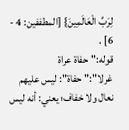لِرَبِّ الْعَالَمِينَ} [المطففين: 4 - 6] .
قوله:"حفاة عراة غرلا":"حفاة": ليس عليهم نعال ولا خفاف؛ يعني: أنه ليس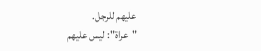عليهم للرجل.
"عراة": ليس عليهم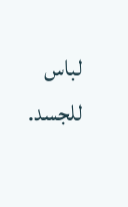لباس للجسد.